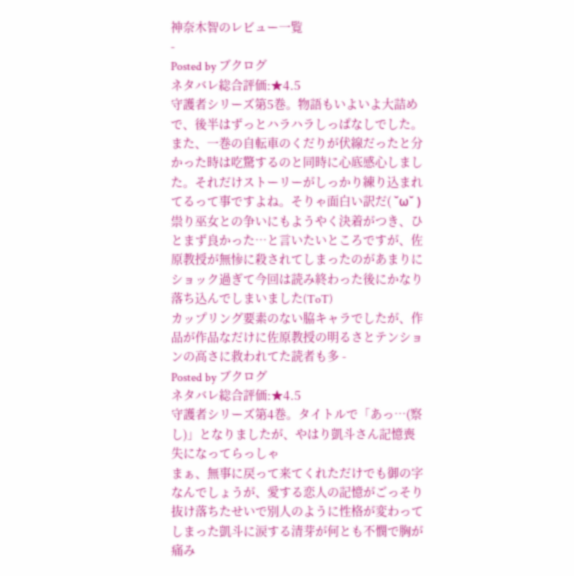神奈木智のレビュー一覧
-
Posted by ブクログ
ネタバレ総合評価:★4.5
守護者シリーズ第5巻。物語もいよいよ大詰めで、後半はずっとハラハラしっぱなしでした。
また、一巻の自転車のくだりが伏線だったと分かった時は吃驚するのと同時に心底感心しました。それだけストーリーがしっかり練り込まれてるって事ですよね。そりゃ面白い訳だ( ˘ω˘ )
祟り巫女との争いにもようやく決着がつき、ひとまず良かった…と言いたいところですが、佐原教授が無惨に殺されてしまったのがあまりにショック過ぎて今回は読み終わった後にかなり落ち込んでしまいました(ToT)
カップリング要素のない脇キャラでしたが、作品が作品なだけに佐原教授の明るさとテンションの高さに救われてた読者も多 -
Posted by ブクログ
ネタバレ総合評価:★4.5
守護者シリーズ第4巻。タイトルで「あっ…(察し)」となりましたが、やはり凱斗さん記憶喪失になってらっしゃ
まぁ、無事に戻って来てくれただけでも御の字なんでしょうが、愛する恋人の記憶がごっそり抜け落ちたせいで別人のように性格が変わってしまった凱斗に涙する清芽が何とも不憫で胸が痛み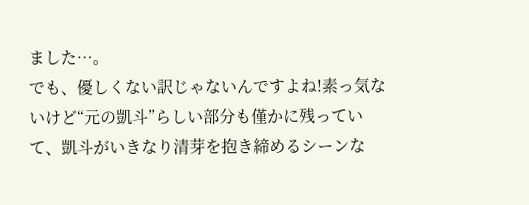ました…。
でも、優しくない訳じゃないんですよね!素っ気ないけど“元の凱斗”らしい部分も僅かに残っていて、凱斗がいきなり清芽を抱き締めるシーンな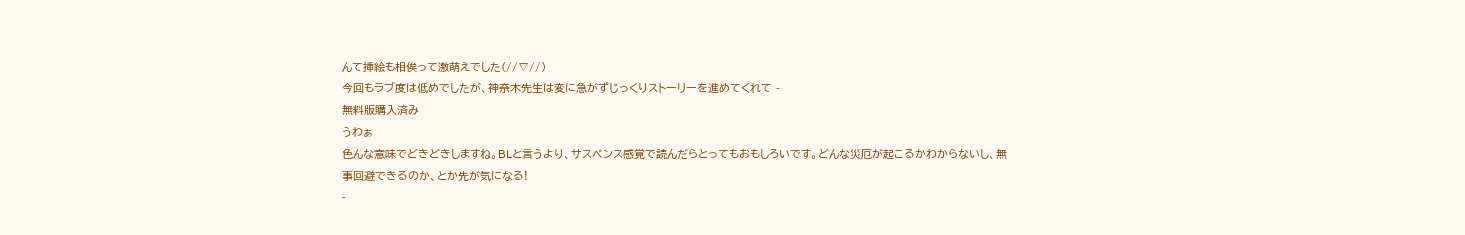んて挿絵も相俟って激萌えでした(//∇//)
今回もラブ度は低めでしたが、神奈木先生は変に急がずじっくりストーリーを進めてくれて -
無料版購入済み
うわぁ
色んな意味でどきどきしますね。BLと言うより、サスペンス感覚で読んだらとってもおもしろいです。どんな災厄が起こるかわからないし、無事回避できるのか、とか先が気になる!
-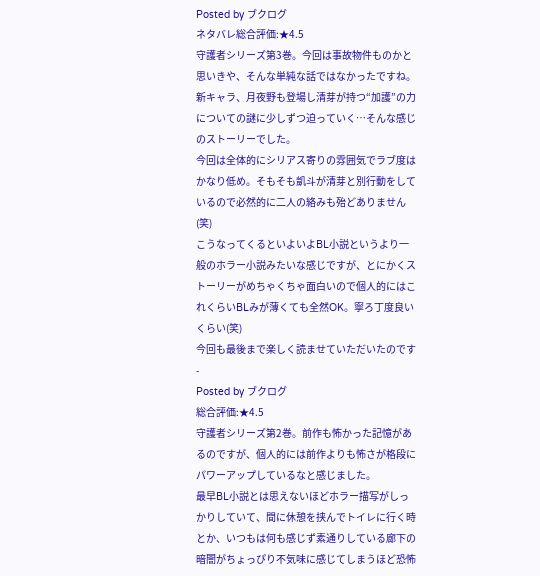Posted by ブクログ
ネタバレ総合評価:★4.5
守護者シリーズ第3巻。今回は事故物件ものかと思いきや、そんな単純な話ではなかったですね。
新キャラ、月夜野も登場し清芽が持つ“加護”の力についての謎に少しずつ迫っていく…そんな感じのストーリーでした。
今回は全体的にシリアス寄りの雰囲気でラブ度はかなり低め。そもそも凱斗が清芽と別行動をしているので必然的に二人の絡みも殆どありません(笑)
こうなってくるといよいよBL小説というより一般のホラー小説みたいな感じですが、とにかくストーリーがめちゃくちゃ面白いので個人的にはこれくらいBLみが薄くても全然OK。寧ろ丁度良いくらい(笑)
今回も最後まで楽しく読ませていただいたのです -
Posted by ブクログ
総合評価:★4.5
守護者シリーズ第2巻。前作も怖かった記憶があるのですが、個人的には前作よりも怖さが格段にパワーアップしているなと感じました。
最早BL小説とは思えないほどホラー描写がしっかりしていて、間に休憩を挟んでトイレに行く時とか、いつもは何も感じず素通りしている廊下の暗闇がちょっぴり不気味に感じてしまうほど恐怖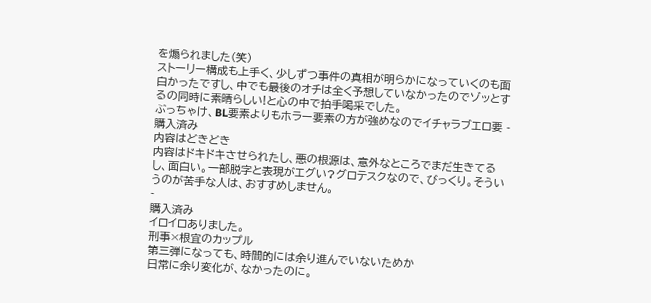を煽られました(笑)
ストーリー構成も上手く、少しずつ事件の真相が明らかになっていくのも面白かったですし、中でも最後のオチは全く予想していなかったのでゾッとするの同時に素晴らしい!と心の中で拍手喝采でした。
ぶっちゃけ、BL要素よりもホラー要素の方が強めなのでイチャラブエロ要 -
購入済み
内容はどきどき
内容はドキドキさせられたし、悪の根源は、意外なところでまだ生きてるし、面白い。一部脱字と表現がエグい?グロテスクなので、びっくり。そういうのが苦手な人は、おすすめしません。
-
購入済み
イロイロありました。
刑事×根宜のカップル
第三弾になっても、時間的には余り進んでいないためか
日常に余り変化が、なかったのに。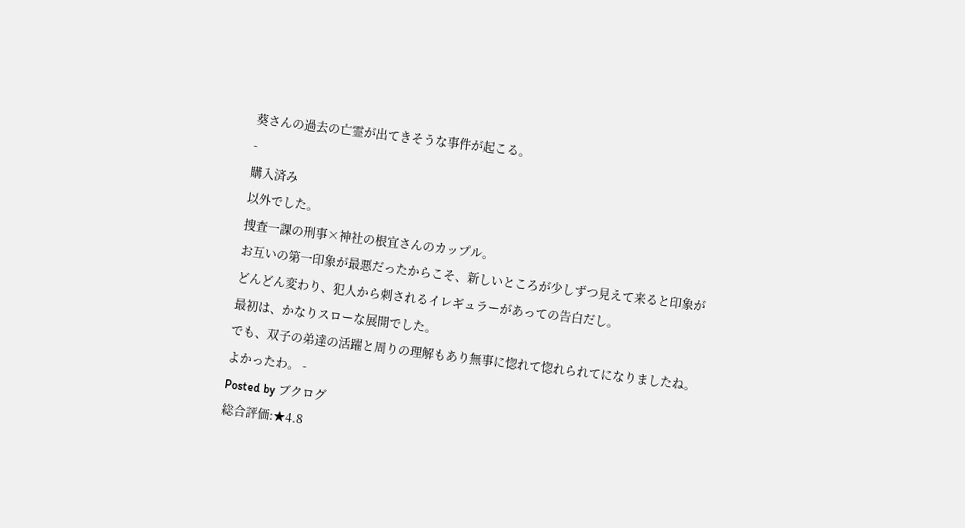葵さんの過去の亡霊が出てきそうな事件が起こる。
-
購入済み
以外でした。
捜査一課の刑事×神社の根宜さんのカップル。
お互いの第一印象が最悪だったからこそ、新しいところが少しずつ見えて来ると印象が
どんどん変わり、犯人から刺されるイレギュラーがあっての告白だし。
最初は、かなりスローな展開でした。
でも、双子の弟達の活躍と周りの理解もあり無事に惚れて惚れられてになりましたね。
よかったわ。 -
Posted by ブクログ
総合評価:★4.8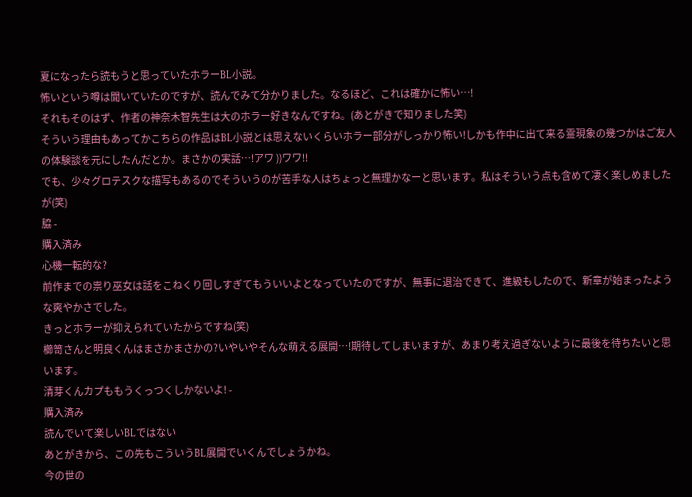夏になったら読もうと思っていたホラーBL小説。
怖いという噂は聞いていたのですが、読んでみて分かりました。なるほど、これは確かに怖い…!
それもそのはず、作者の神奈木智先生は大のホラー好きなんですね。(あとがきで知りました笑)
そういう理由もあってかこちらの作品はBL小説とは思えないくらいホラー部分がしっかり怖い!しかも作中に出て来る霊現象の幾つかはご友人の体験談を元にしたんだとか。まさかの実話…!アワ ))ワワ!!
でも、少々グロテスクな描写もあるのでそういうのが苦手な人はちょっと無理かなーと思います。私はそういう点も含めて凄く楽しめましたが(笑)
脇 -
購入済み
心機一転的な?
前作までの祟り巫女は話をこねくり回しすぎてもういいよとなっていたのですが、無事に退治できて、進級もしたので、新章が始まったような爽やかさでした。
きっとホラーが抑えられていたからですね(笑)
櫛笥さんと明良くんはまさかまさかの?いやいやそんな萌える展開…!期待してしまいますが、あまり考え過ぎないように最後を待ちたいと思います。
清芽くんカプももうくっつくしかないよ! -
購入済み
読んでいて楽しいBLではない
あとがきから、この先もこういうBL展開でいくんでしょうかね。
今の世の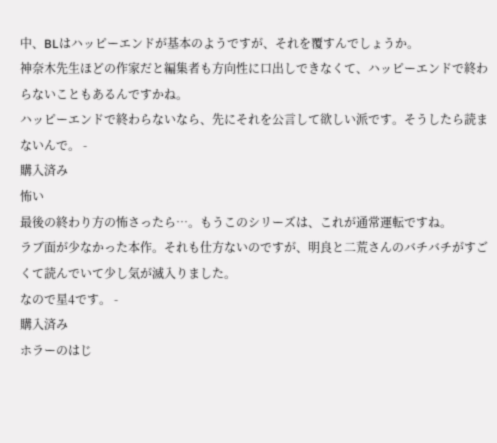中、BLはハッピーエンドが基本のようですが、それを覆すんでしょうか。
神奈木先生ほどの作家だと編集者も方向性に口出しできなくて、ハッピーエンドで終わらないこともあるんですかね。
ハッピーエンドで終わらないなら、先にそれを公言して欲しい派です。そうしたら読まないんで。 -
購入済み
怖い
最後の終わり方の怖さったら…。もうこのシリーズは、これが通常運転ですね。
ラブ面が少なかった本作。それも仕方ないのですが、明良と二荒さんのバチバチがすごくて読んでいて少し気が滅入りました。
なので星4です。 -
購入済み
ホラーのはじ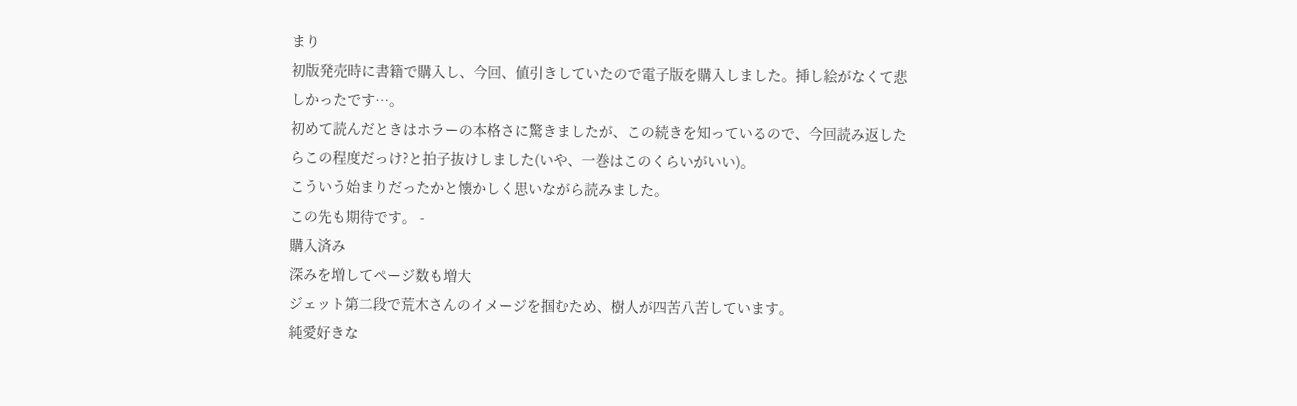まり
初版発売時に書籍で購入し、今回、値引きしていたので電子版を購入しました。挿し絵がなくて悲しかったです…。
初めて読んだときはホラーの本格さに驚きましたが、この続きを知っているので、今回読み返したらこの程度だっけ?と拍子抜けしました(いや、一巻はこのくらいがいい)。
こういう始まりだったかと懐かしく思いながら読みました。
この先も期待です。 -
購入済み
深みを増してページ数も増大
ジェット第二段で荒木さんのイメージを掴むため、樹人が四苦八苦しています。
純愛好きな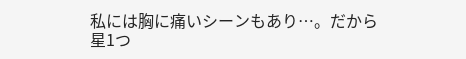私には胸に痛いシーンもあり…。だから星1つ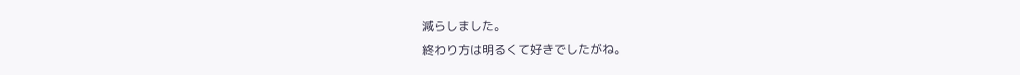減らしました。
終わり方は明るくて好きでしたがね。